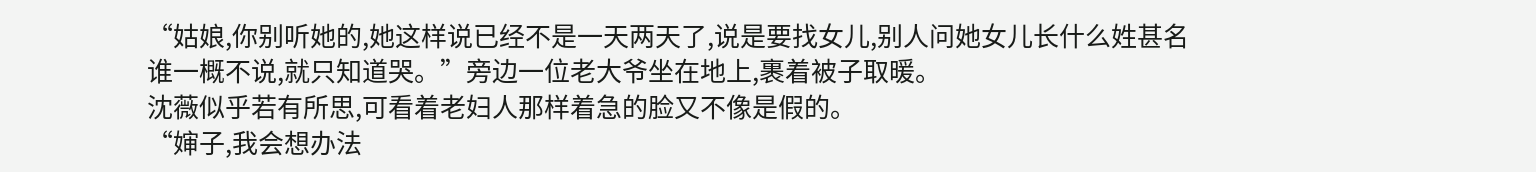“姑娘,你别听她的,她这样说已经不是一天两天了,说是要找女儿,别人问她女儿长什么姓甚名谁一概不说,就只知道哭。”旁边一位老大爷坐在地上,裹着被子取暖。
沈薇似乎若有所思,可看着老妇人那样着急的脸又不像是假的。
“婶子,我会想办法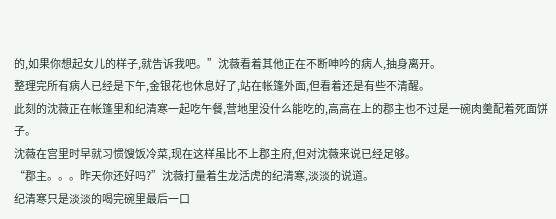的,如果你想起女儿的样子,就告诉我吧。”沈薇看着其他正在不断呻吟的病人,抽身离开。
整理完所有病人已经是下午,金银花也休息好了,站在帐篷外面,但看着还是有些不清醒。
此刻的沈薇正在帐篷里和纪清寒一起吃午餐,营地里没什么能吃的,高高在上的郡主也不过是一碗肉羹配着死面饼子。
沈薇在宫里时早就习惯馊饭冷菜,现在这样虽比不上郡主府,但对沈薇来说已经足够。
“郡主。。。昨天你还好吗?”沈薇打量着生龙活虎的纪清寒,淡淡的说道。
纪清寒只是淡淡的喝完碗里最后一口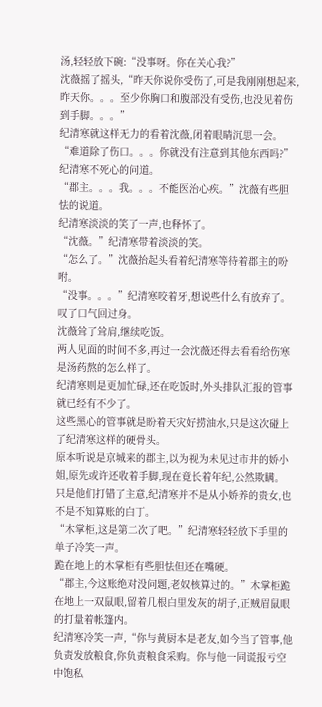汤,轻轻放下碗:“没事呀。你在关心我?”
沈薇摇了摇头,“昨天你说你受伤了,可是我刚刚想起来,昨天你。。。至少你胸口和腹部没有受伤,也没见着伤到手脚。。。”
纪清寒就这样无力的看着沈薇,闭着眼睛沉思一会。
“难道除了伤口。。。你就没有注意到其他东西吗?”纪清寒不死心的问道。
“郡主。。。我。。。不能医治心疾。”沈薇有些胆怯的说道。
纪清寒淡淡的笑了一声,也释怀了。
“沈薇。”纪清寒带着淡淡的笑。
“怎么了。”沈薇抬起头看着纪清寒等待着郡主的吩咐。
“没事。。。”纪清寒咬着牙,想说些什么有放弃了。叹了口气回过身。
沈薇耸了耸肩,继续吃饭。
两人见面的时间不多,再过一会沈薇还得去看看给伤寒是汤药熬的怎么样了。
纪清寒则是更加忙碌,还在吃饭时,外头排队汇报的管事就已经有不少了。
这些黑心的管事就是盼着天灾好捞油水,只是这次碰上了纪清寒这样的硬骨头。
原本听说是京城来的郡主,以为视为未见过市井的娇小姐,原先或许还收着手脚,现在竟长着年纪,公然欺瞒。
只是他们打错了主意,纪清寒并不是从小娇养的贵女,也不是不知算账的白丁。
“木掌柜,这是第二次了吧。”纪清寒轻轻放下手里的单子冷笑一声。
跪在地上的木掌柜有些胆怯但还在嘴硬。
“郡主,今这账绝对没问题,老奴核算过的。”木掌柜跪在地上一双鼠眼,留着几根白里发灰的胡子,正贼眉鼠眼的打量着帐篷内。
纪清寒冷笑一声,“你与黄厨本是老友,如今当了管事,他负责发放粮食,你负责粮食采购。你与他一同谎报亏空中饱私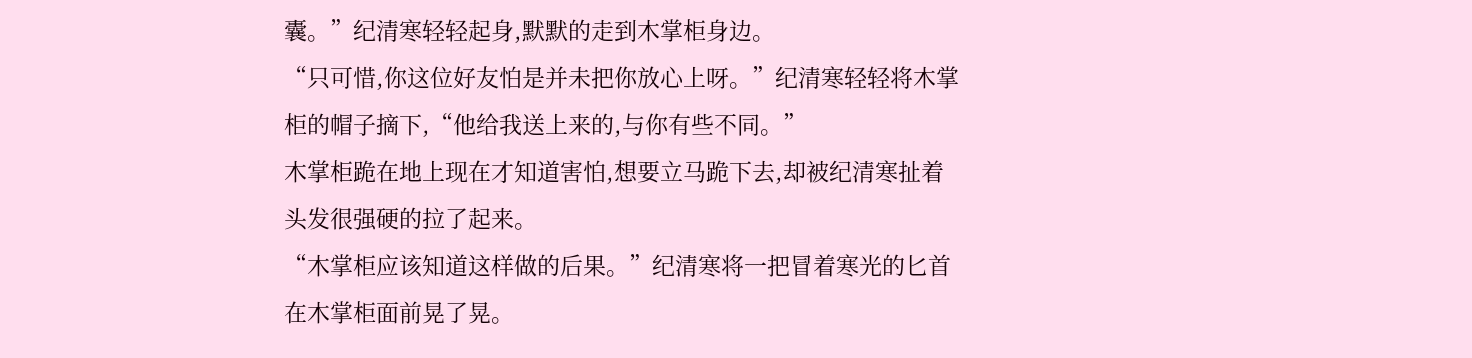囊。”纪清寒轻轻起身,默默的走到木掌柜身边。
“只可惜,你这位好友怕是并未把你放心上呀。”纪清寒轻轻将木掌柜的帽子摘下,“他给我送上来的,与你有些不同。”
木掌柜跪在地上现在才知道害怕,想要立马跪下去,却被纪清寒扯着头发很强硬的拉了起来。
“木掌柜应该知道这样做的后果。”纪清寒将一把冒着寒光的匕首在木掌柜面前晃了晃。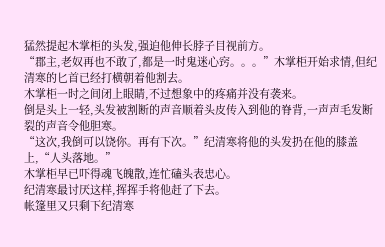猛然提起木掌柜的头发,强迫他伸长脖子目视前方。
“郡主,老奴再也不敢了,都是一时鬼迷心窍。。。”木掌柜开始求情,但纪清寒的匕首已经打横朝着他割去。
木掌柜一时之间闭上眼睛,不过想象中的疼痛并没有袭来。
倒是头上一轻,头发被割断的声音顺着头皮传入到他的脊背,一声声毛发断裂的声音令他胆寒。
“这次,我倒可以饶你。再有下次。”纪清寒将他的头发扔在他的膝盖上,“人头落地。”
木掌柜早已吓得魂飞魄散,连忙磕头表忠心。
纪清寒最讨厌这样,挥挥手将他赶了下去。
帐篷里又只剩下纪清寒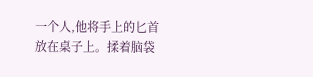一个人,他将手上的匕首放在桌子上。揉着脑袋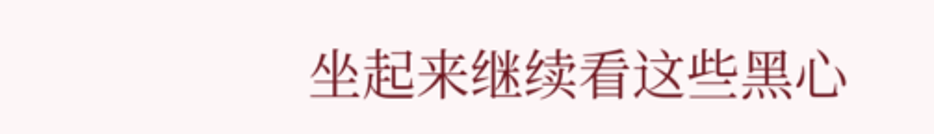坐起来继续看这些黑心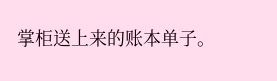掌柜送上来的账本单子。